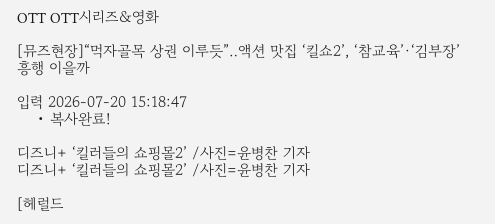OTT OTT시리즈&영화

[뮤즈현장]“먹자골목 상권 이루듯”‥액션 맛집 ‘킬쇼2’, ‘참교육’·‘김부장’ 흥행 이을까

입력 2026-07-20 15:18:47
    • 복사완료!

디즈니+ ‘킬러들의 쇼핑몰2’ /사진=윤병찬 기자
디즈니+ ‘킬러들의 쇼핑몰2’ /사진=윤병찬 기자

[헤럴드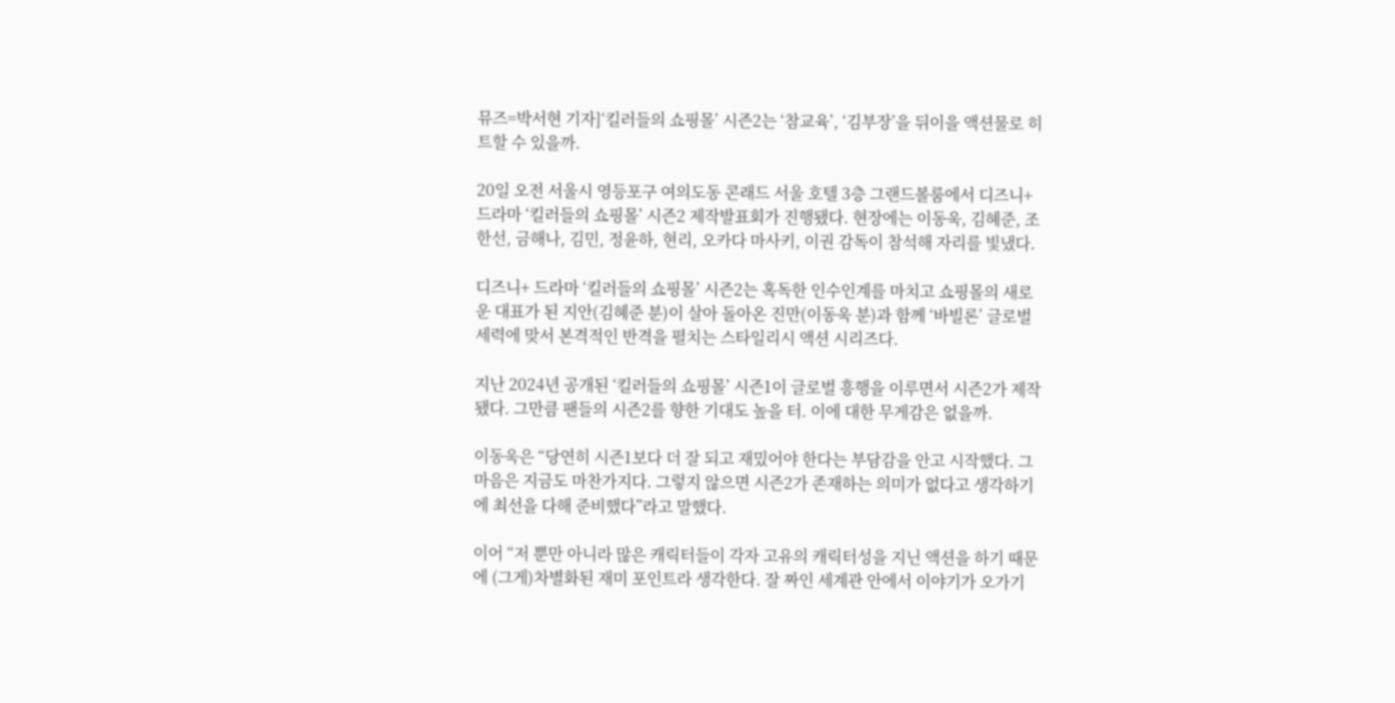뮤즈=박서현 기자]‘킬러들의 쇼핑몰’ 시즌2는 ‘참교육’, ‘김부장’을 뒤이을 액션물로 히트할 수 있을까.

20일 오전 서울시 영등포구 여의도동 콘래드 서울 호텔 3층 그랜드볼룸에서 디즈니+ 드라마 ‘킬러들의 쇼핑몰’ 시즌2 제작발표회가 진행됐다. 현장에는 이동욱, 김혜준, 조한선, 금해나, 김민, 정윤하, 현리, 오카다 마사키, 이권 감독이 참석해 자리를 빛냈다.

디즈니+ 드라마 ‘킬러들의 쇼핑몰’ 시즌2는 혹독한 인수인계를 마치고 쇼핑몰의 새로운 대표가 된 지안(김혜준 분)이 살아 돌아온 진만(이동욱 분)과 함께 ‘바빌론’ 글로벌 세력에 맞서 본격적인 반격을 펼치는 스타일리시 액션 시리즈다.

지난 2024년 공개된 ‘킬러들의 쇼핑몰’ 시즌1이 글로벌 흥행을 이루면서 시즌2가 제작됐다. 그만큼 팬들의 시즌2를 향한 기대도 높을 터. 이에 대한 무게감은 없을까.

이동욱은 “당연히 시즌1보다 더 잘 되고 재밌어야 한다는 부담감을 안고 시작했다. 그 마음은 지금도 마찬가지다. 그렇지 않으면 시즌2가 존재하는 의미가 없다고 생각하기에 최선을 다해 준비했다”라고 말했다.

이어 “저 뿐만 아니라 많은 캐릭터들이 각자 고유의 캐릭터성을 지닌 액션을 하기 때문에 (그게)차별화된 재미 포인트라 생각한다. 잘 짜인 세계관 안에서 이야기가 오가기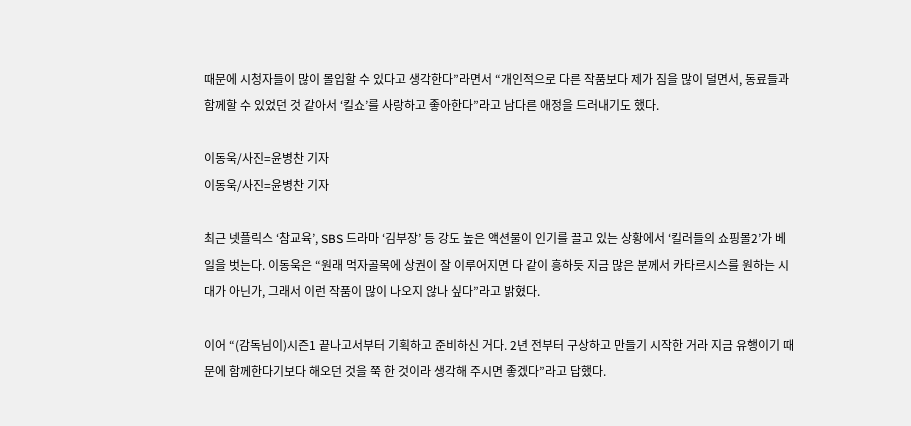때문에 시청자들이 많이 몰입할 수 있다고 생각한다”라면서 “개인적으로 다른 작품보다 제가 짐을 많이 덜면서, 동료들과 함께할 수 있었던 것 같아서 ‘킬쇼’를 사랑하고 좋아한다”라고 남다른 애정을 드러내기도 했다.

이동욱/사진=윤병찬 기자
이동욱/사진=윤병찬 기자

최근 넷플릭스 ‘참교육’, SBS 드라마 ‘김부장’ 등 강도 높은 액션물이 인기를 끌고 있는 상황에서 ‘킬러들의 쇼핑몰2’가 베일을 벗는다. 이동욱은 “원래 먹자골목에 상권이 잘 이루어지면 다 같이 흥하듯 지금 많은 분께서 카타르시스를 원하는 시대가 아닌가, 그래서 이런 작품이 많이 나오지 않나 싶다”라고 밝혔다.

이어 “(감독님이)시즌1 끝나고서부터 기획하고 준비하신 거다. 2년 전부터 구상하고 만들기 시작한 거라 지금 유행이기 때문에 함께한다기보다 해오던 것을 쭉 한 것이라 생각해 주시면 좋겠다”라고 답했다.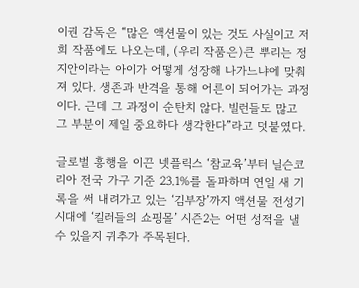이권 감독은 “많은 액션물이 있는 것도 사실이고 저희 작품에도 나오는데, (우리 작품은)큰 뿌리는 정지안이라는 아이가 어떻게 성장해 나가느냐에 맞춰져 있다. 생존과 반격을 통해 어른이 되어가는 과정이다. 근데 그 과정이 순탄치 않다. 빌런들도 많고 그 부분이 제일 중요하다 생각한다”라고 덧붙였다.

글로벌 흥행을 이끈 넷플릭스 ‘참교육’부터 닐슨코리아 전국 가구 기준 23.1%를 돌파하며 연일 새 기록을 써 내려가고 있는 ‘김부장’까지 액션물 전성기 시대에 ‘킬러들의 쇼핑몰’ 시즌2는 어떤 성적을 낼 수 있을지 귀추가 주목된다.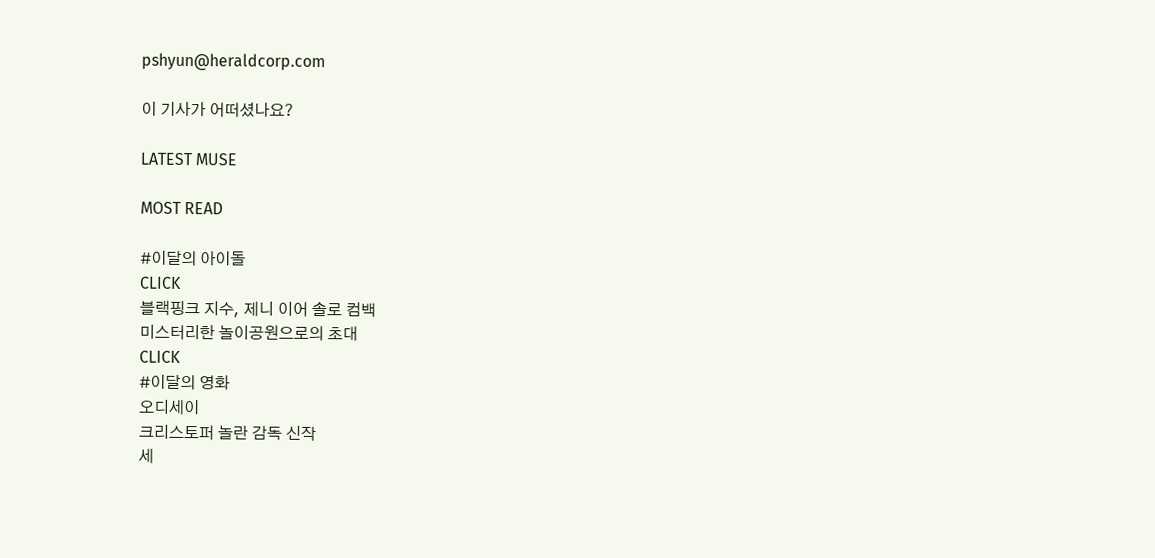pshyun@heraldcorp.com

이 기사가 어떠셨나요?

LATEST MUSE

MOST READ

#이달의 아이돌
CLICK
블랙핑크 지수, 제니 이어 솔로 컴백
미스터리한 놀이공원으로의 초대
CLICK
#이달의 영화
오디세이
크리스토퍼 놀란 감독 신작
세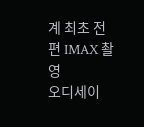계 최초 전편 IMAX 촬영
오디세이